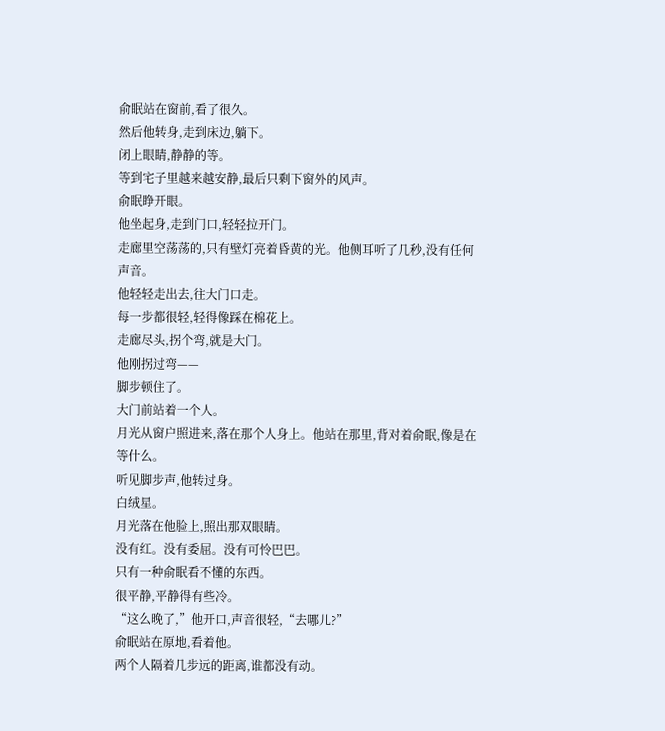俞眠站在窗前,看了很久。
然后他转身,走到床边,躺下。
闭上眼睛,静静的等。
等到宅子里越来越安静,最后只剩下窗外的风声。
俞眠睁开眼。
他坐起身,走到门口,轻轻拉开门。
走廊里空荡荡的,只有壁灯亮着昏黄的光。他侧耳听了几秒,没有任何声音。
他轻轻走出去,往大门口走。
每一步都很轻,轻得像踩在棉花上。
走廊尽头,拐个弯,就是大门。
他刚拐过弯——
脚步顿住了。
大门前站着一个人。
月光从窗户照进来,落在那个人身上。他站在那里,背对着俞眠,像是在等什么。
听见脚步声,他转过身。
白绒星。
月光落在他脸上,照出那双眼睛。
没有红。没有委屈。没有可怜巴巴。
只有一种俞眠看不懂的东西。
很平静,平静得有些冷。
“这么晚了,”他开口,声音很轻,“去哪儿?”
俞眠站在原地,看着他。
两个人隔着几步远的距离,谁都没有动。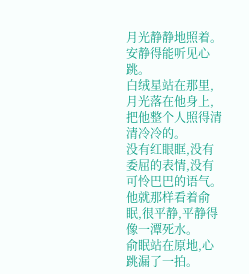月光静静地照着。
安静得能听见心跳。
白绒星站在那里,月光落在他身上,把他整个人照得清清冷冷的。
没有红眼眶,没有委屈的表情,没有可怜巴巴的语气。
他就那样看着俞眠,很平静,平静得像一潭死水。
俞眠站在原地,心跳漏了一拍。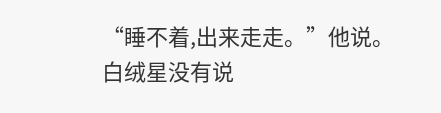“睡不着,出来走走。”他说。
白绒星没有说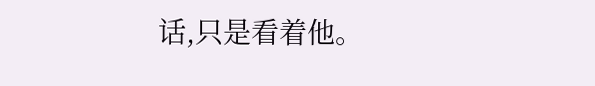话,只是看着他。